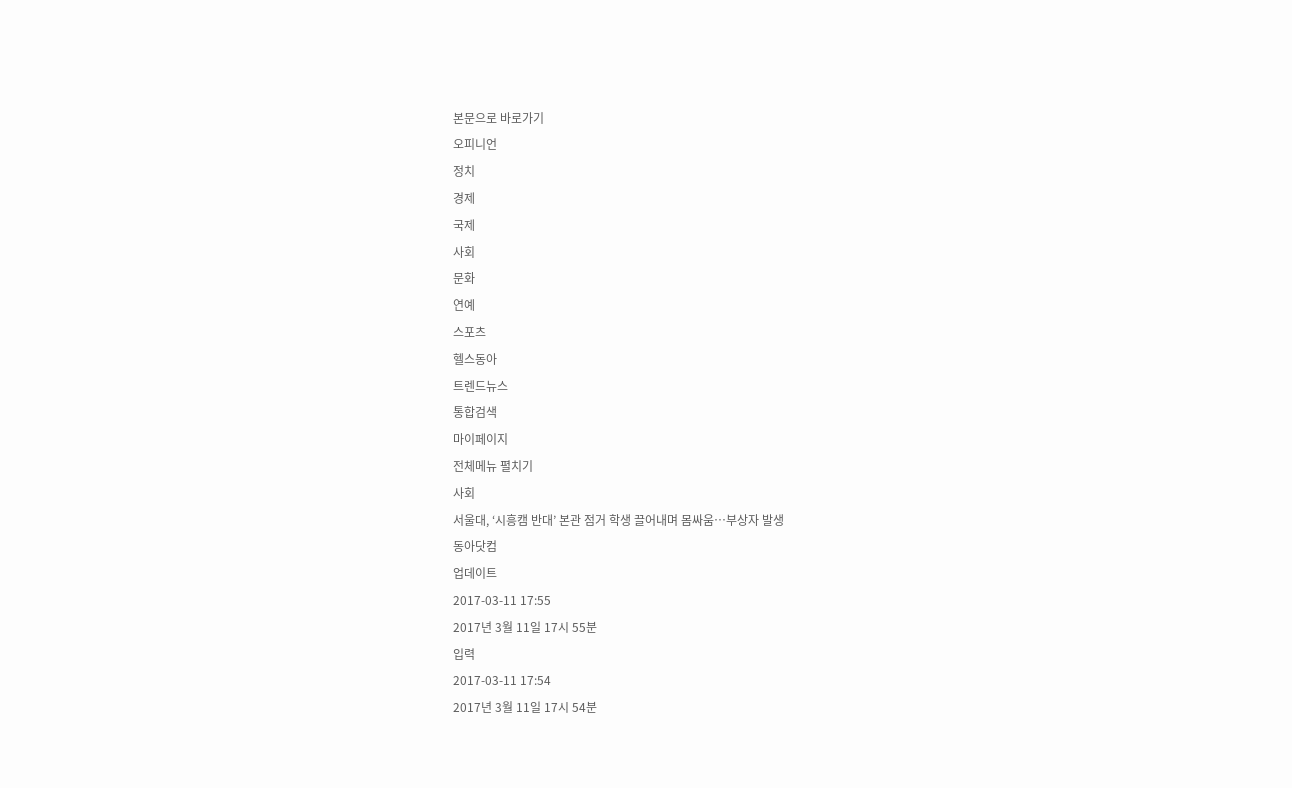본문으로 바로가기
오피니언
정치
경제
국제
사회
문화
연예
스포츠
헬스동아
트렌드뉴스
통합검색
마이페이지
전체메뉴 펼치기
사회
서울대, ‘시흥캠 반대’ 본관 점거 학생 끌어내며 몸싸움…부상자 발생
동아닷컴
업데이트
2017-03-11 17:55
2017년 3월 11일 17시 55분
입력
2017-03-11 17:54
2017년 3월 11일 17시 54분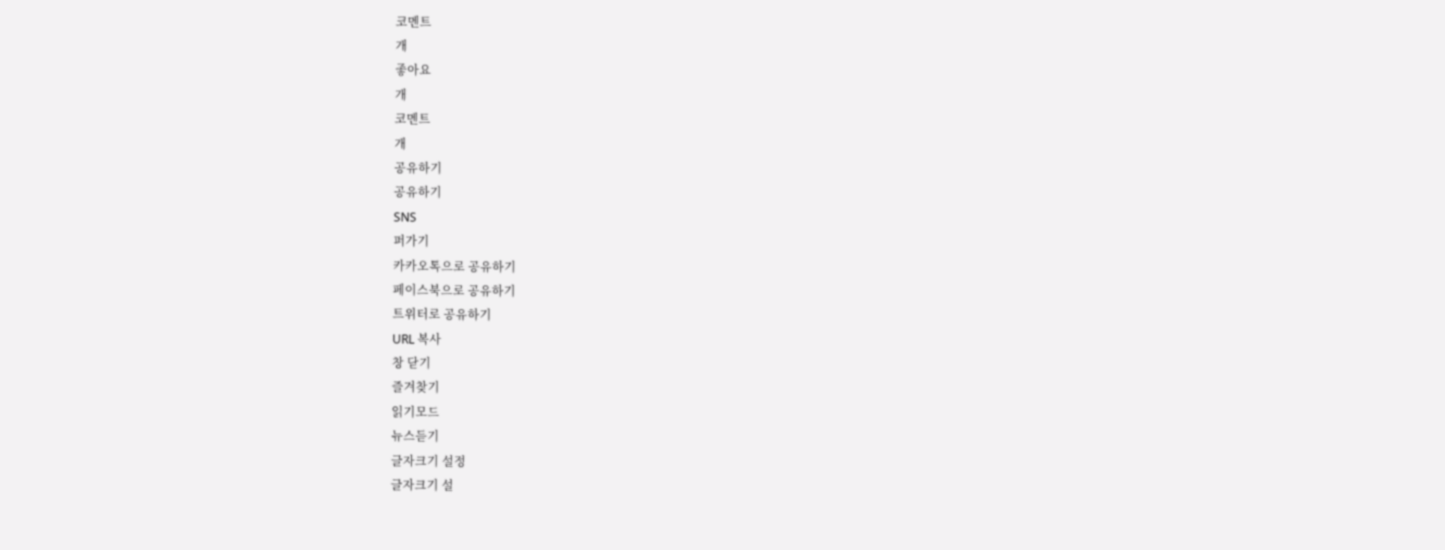코멘트
개
좋아요
개
코멘트
개
공유하기
공유하기
SNS
퍼가기
카카오톡으로 공유하기
페이스북으로 공유하기
트위터로 공유하기
URL 복사
창 닫기
즐겨찾기
읽기모드
뉴스듣기
글자크기 설정
글자크기 설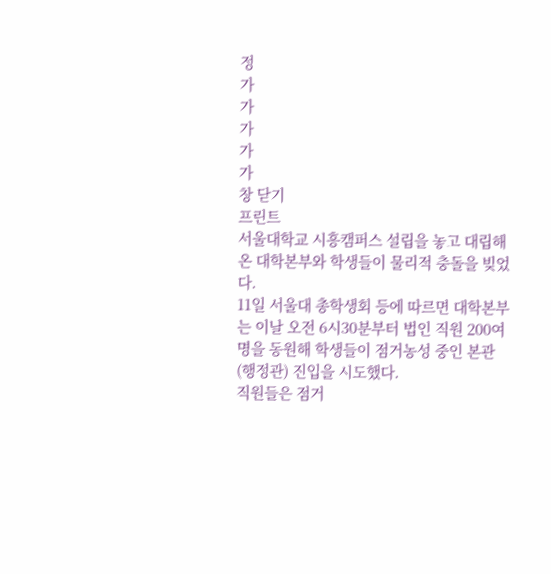정
가
가
가
가
가
창 닫기
프린트
서울대학교 시흥캠퍼스 설립을 놓고 대립해 온 대학본부와 학생들이 물리적 충돌을 빚었다.
11일 서울대 총학생회 등에 따르면 대학본부는 이날 오전 6시30분부터 법인 직원 200여명을 동원해 학생들이 점거농성 중인 본관(행정관) 진입을 시도했다.
직원들은 점거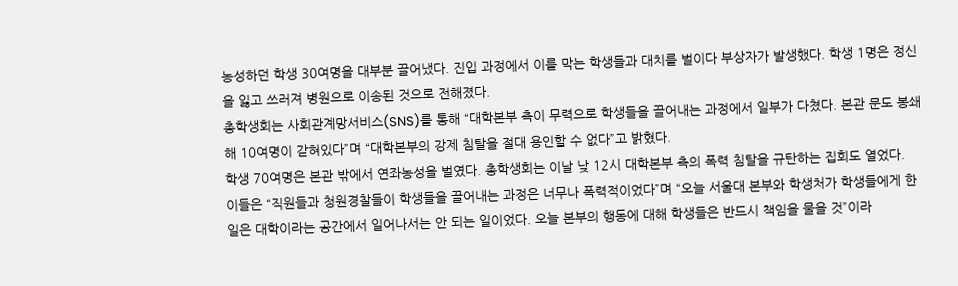농성하던 학생 30여명을 대부분 끌어냈다. 진입 과정에서 이를 막는 학생들과 대치를 벌이다 부상자가 발생했다. 학생 1명은 정신을 잃고 쓰러져 병원으로 이송된 것으로 전해졌다.
총학생회는 사회관계망서비스(SNS)를 통해 “대학본부 측이 무력으로 학생들을 끌어내는 과정에서 일부가 다쳤다. 본관 문도 봉쇄해 10여명이 갇혀있다”며 “대학본부의 강제 침탈을 절대 용인할 수 없다”고 밝혔다.
학생 70여명은 본관 밖에서 연좌농성을 벌였다. 총학생회는 이날 낮 12시 대학본부 측의 폭력 침탈을 규탄하는 집회도 열었다.
이들은 “직원들과 청원경찰들이 학생들을 끌어내는 과정은 너무나 폭력적이었다”며 “오늘 서울대 본부와 학생처가 학생들에게 한 일은 대학이라는 공간에서 일어나서는 안 되는 일이었다. 오늘 본부의 행동에 대해 학생들은 반드시 책임을 물을 것”이라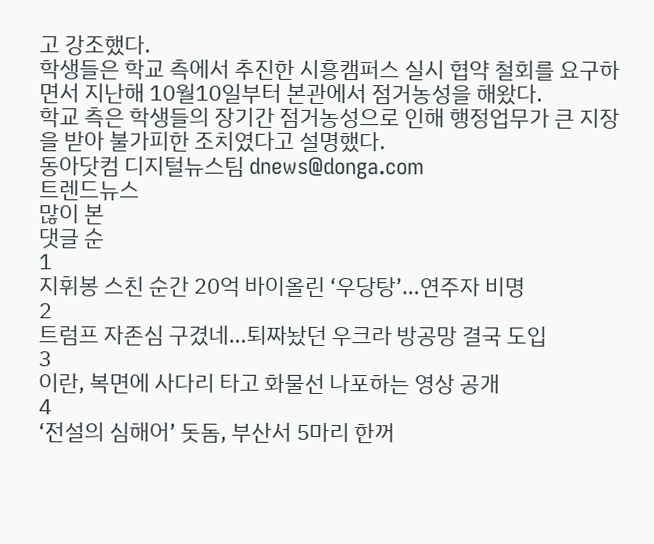고 강조했다.
학생들은 학교 측에서 추진한 시흥캠퍼스 실시 협약 철회를 요구하면서 지난해 10월10일부터 본관에서 점거농성을 해왔다.
학교 측은 학생들의 장기간 점거농성으로 인해 행정업무가 큰 지장을 받아 불가피한 조치였다고 설명했다.
동아닷컴 디지털뉴스팀 dnews@donga.com
트렌드뉴스
많이 본
댓글 순
1
지휘봉 스친 순간 20억 바이올린 ‘우당탕’…연주자 비명
2
트럼프 자존심 구겼네…퇴짜놨던 우크라 방공망 결국 도입
3
이란, 복면에 사다리 타고 화물선 나포하는 영상 공개
4
‘전설의 심해어’ 돗돔, 부산서 5마리 한꺼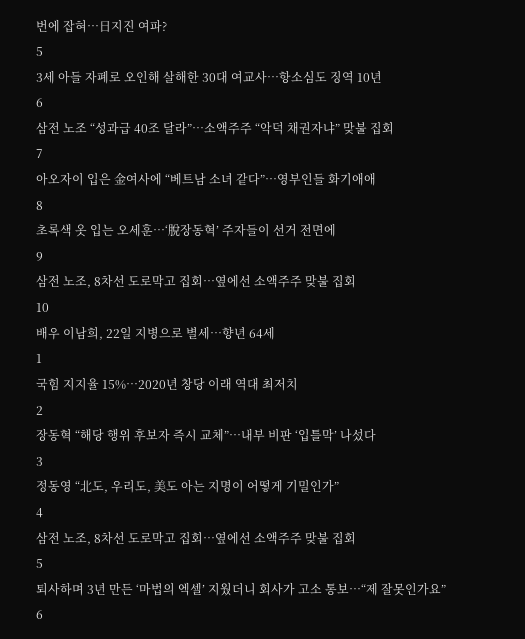번에 잡혀…日지진 여파?
5
3세 아들 자폐로 오인해 살해한 30대 여교사…항소심도 징역 10년
6
삼전 노조 “성과급 40조 달라”…소액주주 “악덕 채권자냐” 맞불 집회
7
아오자이 입은 金여사에 “베트남 소녀 같다”…영부인들 화기애애
8
초록색 옷 입는 오세훈…‘脫장동혁’ 주자들이 선거 전면에
9
삼전 노조, 8차선 도로막고 집회…옆에선 소액주주 맞불 집회
10
배우 이남희, 22일 지병으로 별세…향년 64세
1
국힘 지지율 15%…2020년 창당 이래 역대 최저치
2
장동혁 “해당 행위 후보자 즉시 교체”…내부 비판 ‘입틀막’ 나섰다
3
정동영 “北도, 우리도, 美도 아는 지명이 어떻게 기밀인가”
4
삼전 노조, 8차선 도로막고 집회…옆에선 소액주주 맞불 집회
5
퇴사하며 3년 만든 ‘마법의 엑셀’ 지웠더니 회사가 고소 통보…“제 잘못인가요”
6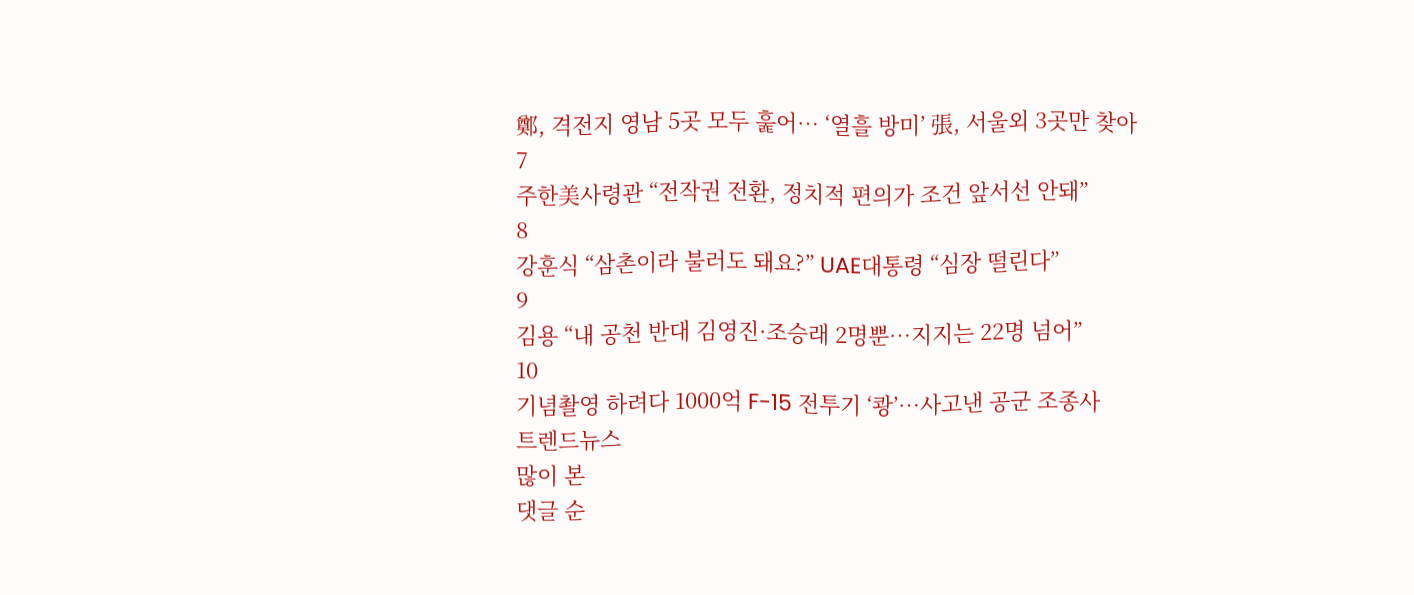鄭, 격전지 영남 5곳 모두 훑어… ‘열흘 방미’ 張, 서울외 3곳만 찾아
7
주한美사령관 “전작권 전환, 정치적 편의가 조건 앞서선 안돼”
8
강훈식 “삼촌이라 불러도 돼요?” UAE대통령 “심장 떨린다”
9
김용 “내 공천 반대 김영진·조승래 2명뿐…지지는 22명 넘어”
10
기념촬영 하려다 1000억 F-15 전투기 ‘쾅’…사고낸 공군 조종사
트렌드뉴스
많이 본
댓글 순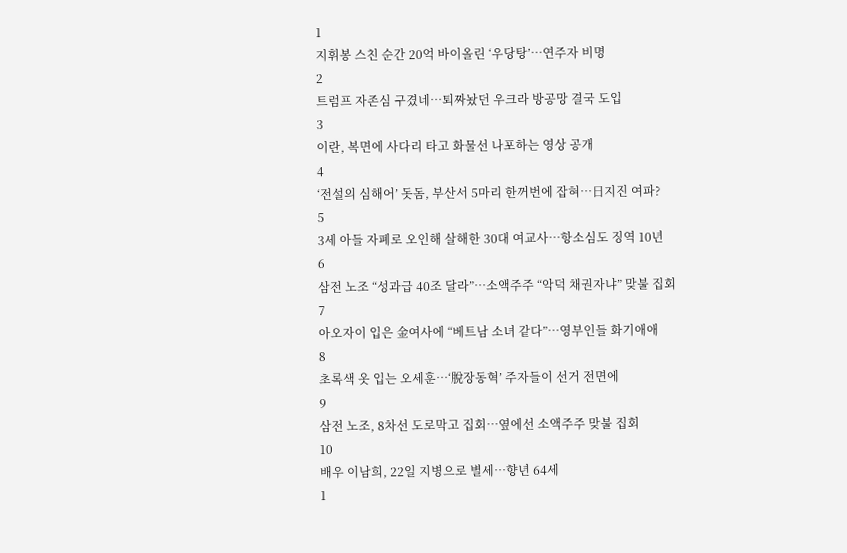1
지휘봉 스친 순간 20억 바이올린 ‘우당탕’…연주자 비명
2
트럼프 자존심 구겼네…퇴짜놨던 우크라 방공망 결국 도입
3
이란, 복면에 사다리 타고 화물선 나포하는 영상 공개
4
‘전설의 심해어’ 돗돔, 부산서 5마리 한꺼번에 잡혀…日지진 여파?
5
3세 아들 자폐로 오인해 살해한 30대 여교사…항소심도 징역 10년
6
삼전 노조 “성과급 40조 달라”…소액주주 “악덕 채권자냐” 맞불 집회
7
아오자이 입은 金여사에 “베트남 소녀 같다”…영부인들 화기애애
8
초록색 옷 입는 오세훈…‘脫장동혁’ 주자들이 선거 전면에
9
삼전 노조, 8차선 도로막고 집회…옆에선 소액주주 맞불 집회
10
배우 이남희, 22일 지병으로 별세…향년 64세
1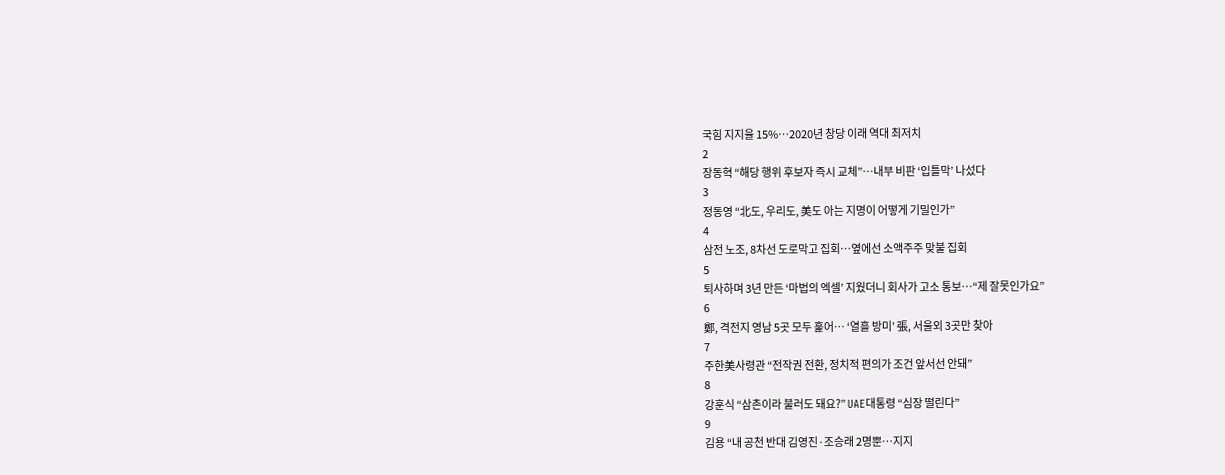국힘 지지율 15%…2020년 창당 이래 역대 최저치
2
장동혁 “해당 행위 후보자 즉시 교체”…내부 비판 ‘입틀막’ 나섰다
3
정동영 “北도, 우리도, 美도 아는 지명이 어떻게 기밀인가”
4
삼전 노조, 8차선 도로막고 집회…옆에선 소액주주 맞불 집회
5
퇴사하며 3년 만든 ‘마법의 엑셀’ 지웠더니 회사가 고소 통보…“제 잘못인가요”
6
鄭, 격전지 영남 5곳 모두 훑어… ‘열흘 방미’ 張, 서울외 3곳만 찾아
7
주한美사령관 “전작권 전환, 정치적 편의가 조건 앞서선 안돼”
8
강훈식 “삼촌이라 불러도 돼요?” UAE대통령 “심장 떨린다”
9
김용 “내 공천 반대 김영진·조승래 2명뿐…지지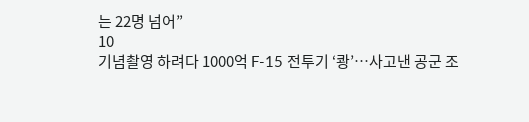는 22명 넘어”
10
기념촬영 하려다 1000억 F-15 전투기 ‘쾅’…사고낸 공군 조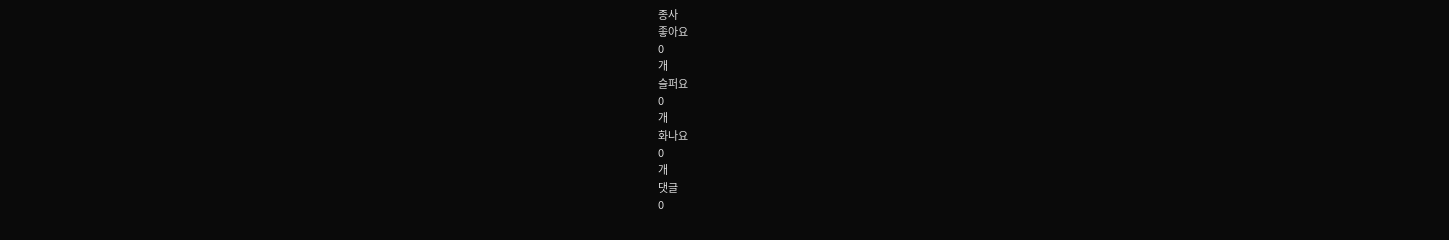종사
좋아요
0
개
슬퍼요
0
개
화나요
0
개
댓글
0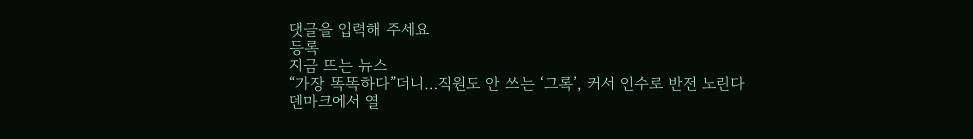댓글을 입력해 주세요
등록
지금 뜨는 뉴스
“가장 똑똑하다”더니…직원도 안 쓰는 ‘그록’, 커서 인수로 반전 노린다
덴마크에서 열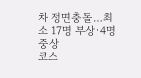차 정면충돌…최소 17명 부상·4명 중상
코스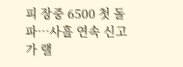피 장중 6500 첫 돌파…사흘 연속 신고가 랠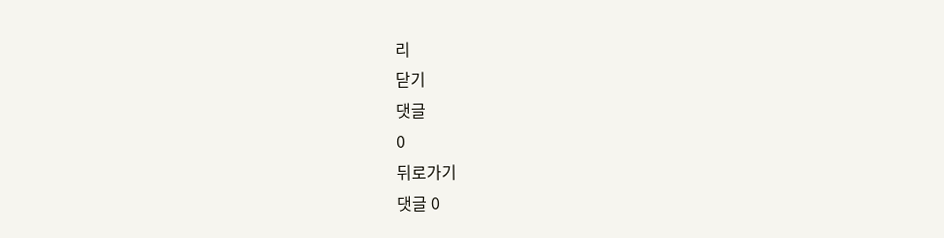리
닫기
댓글
0
뒤로가기
댓글 0